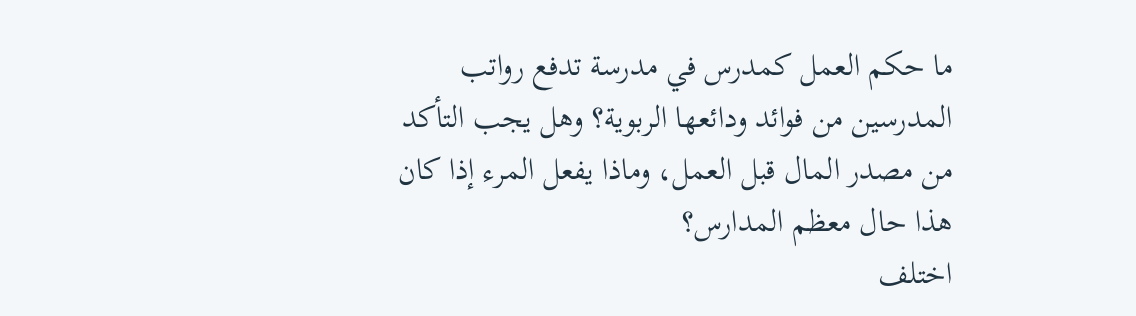ما حكم العمل كمدرس في مدرسة تدفع رواتب المدرسين من فوائد ودائعها الربوية؟ وهل يجب التأكد من مصدر المال قبل العمل، وماذا يفعل المرء إذا كان هذا حال معظم المدارس؟
اختلف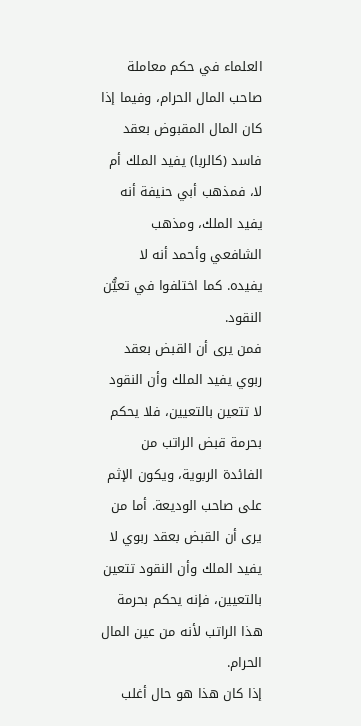العلماء في حكم معاملة صاحب المال الحرام، وفيما إذا كان المال المقبوض بعقد فاسد (كالربا) يفيد الملك أم لا، فمذهب أبي حنيفة أنه يفيد الملك، ومذهب الشافعي وأحمد أنه لا يفيده. كما اختلفوا في تعيُّن النقود.
فمن يرى أن القبض بعقد ربوي يفيد الملك وأن النقود لا تتعين بالتعيين، فلا يحكم بحرمة قبض الراتب من الفائدة الربوية، ويكون الإثم على صاحب الوديعة. أما من يرى أن القبض بعقد ربوي لا يفيد الملك وأن النقود تتعين بالتعيين، فإنه يحكم بحرمة هذا الراتب لأنه من عين المال الحرام.
إذا كان هذا هو حال أغلب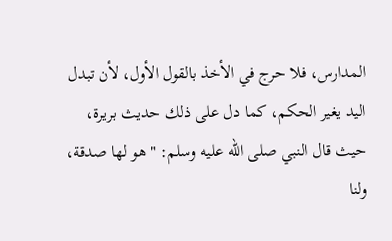المدارس، فلا حرج في الأخذ بالقول الأول، لأن تبدل اليد يغير الحكم، كما دل على ذلك حديث بريرة، حيث قال النبي صلى الله عليه وسلم: "هو لها صدقة، ولنا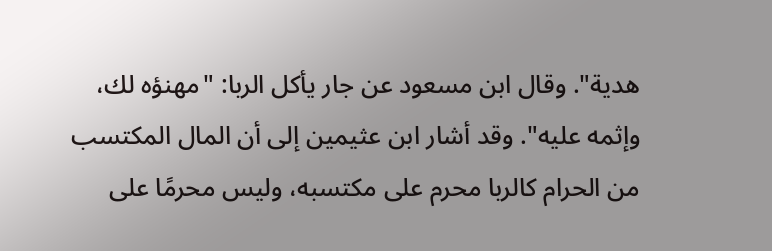هدية". وقال ابن مسعود عن جار يأكل الربا: "مهنؤه لك، وإثمه عليه". وقد أشار ابن عثيمين إلى أن المال المكتسب من الحرام كالربا محرم على مكتسبه، وليس محرمًا على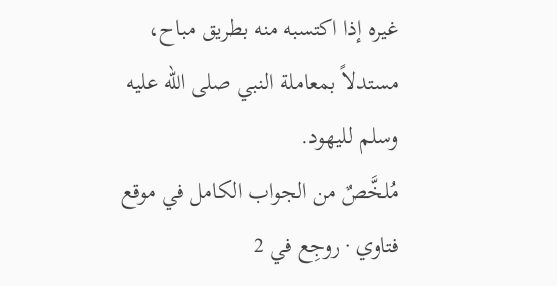غيره إذا اكتسبه منه بطريق مباح، مستدلاً بمعاملة النبي صلى الله عليه وسلم لليهود.
مُلخَّصٌ من الجواب الكامل في موقع فتاوي · روجِع في 2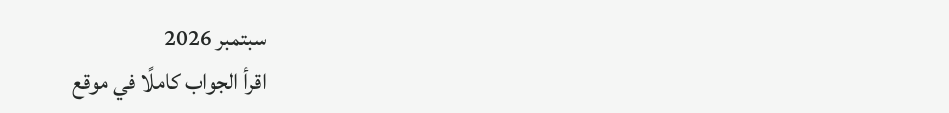سبتمبر 2026
اقرأ الجواب كاملًا في موقع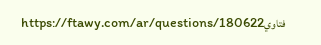فتاويhttps://ftawy.com/ar/questions/180622